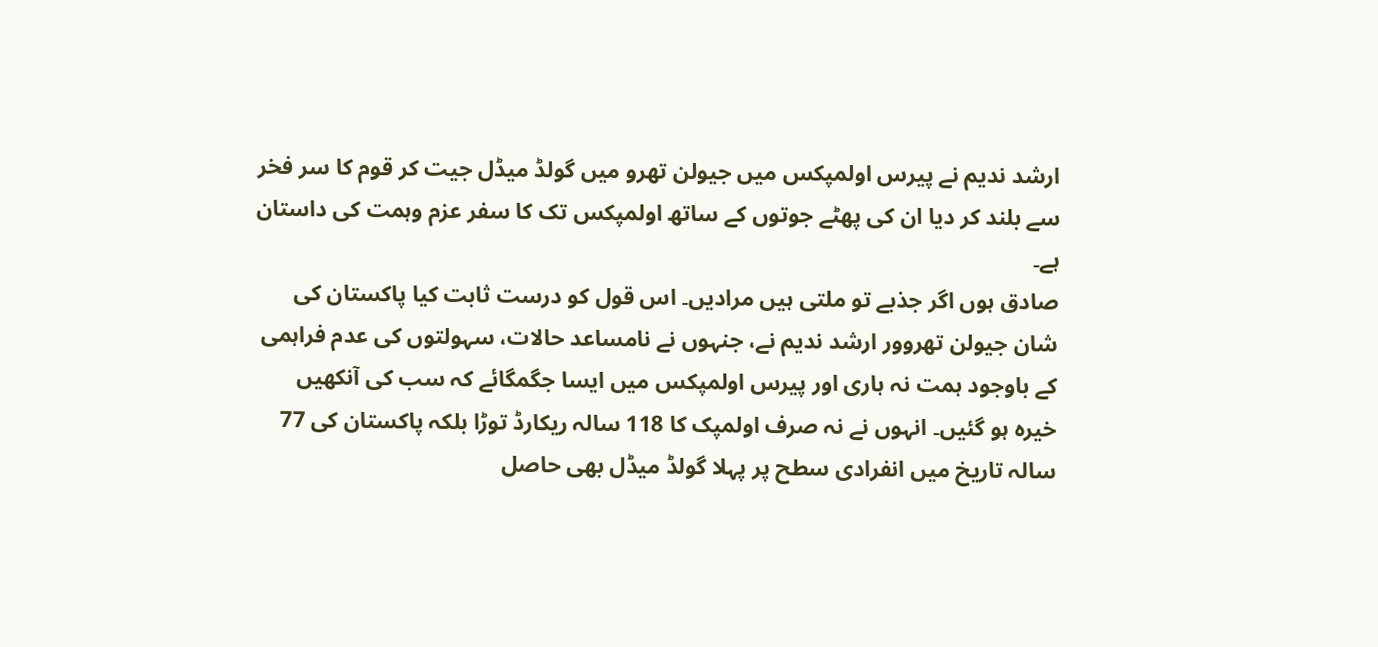ارشد ندیم نے پیرس اولمپکس میں جیولن تھرو میں گولڈ میڈل جیت کر قوم کا سر فخر سے بلند کر دیا ان کی پھٹے جوتوں کے ساتھ اولمپکس تک کا سفر عزم وہمت کی داستان ہے۔
صادق ہوں اگر جذبے تو ملتی ہیں مرادیں۔ اس قول کو درست ثابت کیا پاکستان کی شان جیولن تھروور ارشد ندیم نے، جنہوں نے نامساعد حالات، سہولتوں کی عدم فراہمی کے باوجود ہمت نہ ہاری اور پیرس اولمپکس میں ایسا جگمگائے کہ سب کی آنکھیں خیرہ ہو گئیں۔ انہوں نے نہ صرف اولمپک کا 118 سالہ ریکارڈ توڑا بلکہ پاکستان کی 77 سالہ تاریخ میں انفرادی سطح پر پہلا گولڈ میڈل بھی حاصل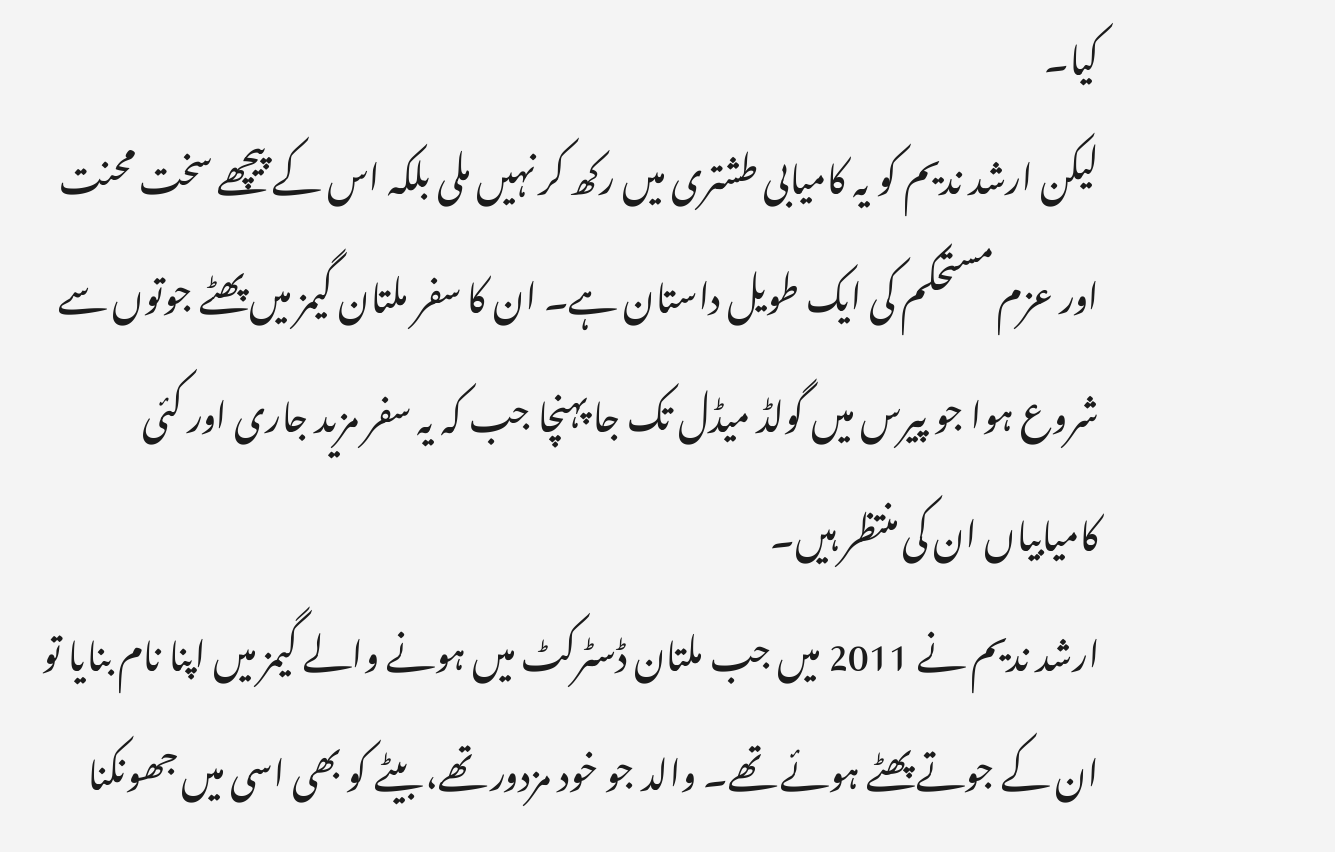کیا۔
لیکن ارشد ندیم کو یہ کامیابی طشتری میں رکھ کر نہیں ملی بلکہ اس کے پیچھے سخت محنت اور عزم مستحکم کی ایک طویل داستان ہے۔ ان کا سفر ملتان گیمز میں پھٹے جوتوں سے شروع ہوا جو پیرس میں گولڈ میڈل تک جا پہنچا جب کہ یہ سفر مزید جاری اور کئی کامیابیاں ان کی منتظر ہیں۔
ارشد ندیم نے 2011 میں جب ملتان ڈسٹرکٹ میں ہونے والے گیمز میں اپنا نام بنایا تو ان کے جوتے پھٹے ہوئے تھے۔ والد جو خود مزدور تھے، بیٹے کو بھی اسی میں جھونکنا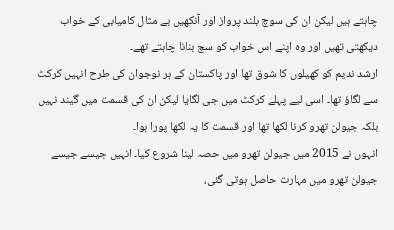چاہتے ہیں لیکن ان کی سوچ بلند پرواز اور آنکھیں بے مثال کامیابی کے خواب دیکھتی تھیں اور وہ اپنے اس خواب کو سچ بنانا چاہتے تھے۔
ارشد ندیم کو کھیلوں کا شوق تھا اور پاکستان کے ہر نوجوان کی طرح انہیں کرکٹ سے لگاؤ تھا۔ اسی لیے پہلے کرکٹ میں جی لگایا لیکن ان کی قسمت میں گیند نہیں بلکہ جیولن تھرو کرنا لکھا تھا اور قسمت کا یہ لکھا پورا ہوا۔
انہوں نے 2015 میں جیولن تھرو میں حصہ لینا شروع کیا۔ انہیں جیسے جیسے جیولن تھرو میں مہارت حاصل ہوتی گئی،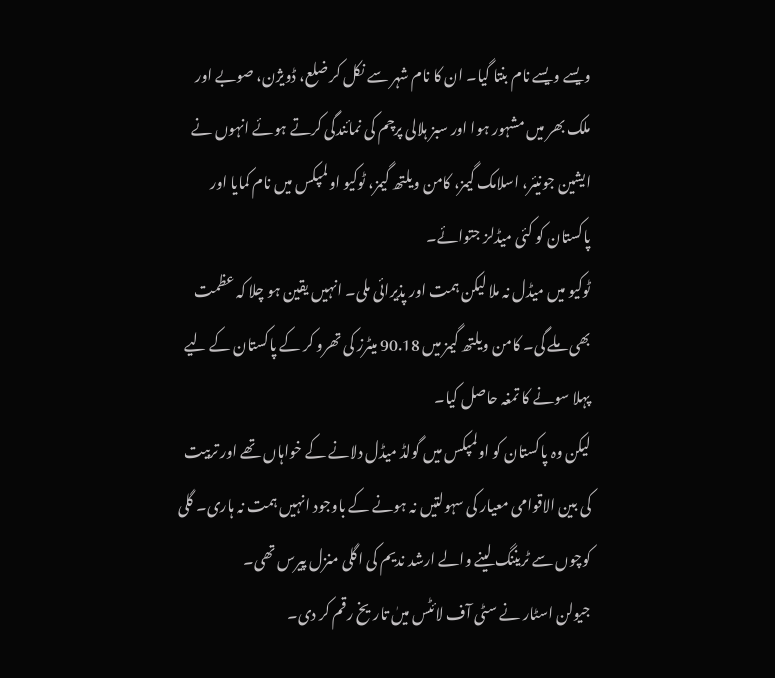ویسے ویسے نام بنتا گیا۔ ان کا نام شہر سے نکل کر ضلع، ڈویژن، صوبے اور ملک بھر میں مشہور ہوا اور سبز ہلالی پرچم کی نمائندگی کرتے ہوئے انہوں نے ایشین جونیئر، اسلامک گیمز، کامن ویلتھ گیمز، ٹوکیو اولمپکس میں نام کمایا اور پاکستان کو کئی میڈلز جتوائے۔
ٹوکیو میں میڈل نہ ملا لیکن ہمت اور پذیرائی ملی۔ انہیں یقین ہو چلا کہ عظمت بھی ملے گی۔ کامن ویلتھ گیمز میں 90.18 میٹرز کی تھرو کر کے پاکستان کے لیے پہلا سونے کا تمغہ حاصل کیا۔
لیکن وہ پاکستان کو اولمپکس میں گولڈ میڈل دلانے کے خواہاں تھے اور تربیت کی بین الاقوامی معیار کی سہولتیں نہ ہونے کے باوجود انہیں ہمت نہ ہاری۔ گلی کوچوں سے ٹریننگ لینے والے ارشد ندیم کی اگلی منزل پیرس تھی۔
جیولن اسٹار نے سٹی آف لائٹس میںٰ تاریخ رقم کر دی۔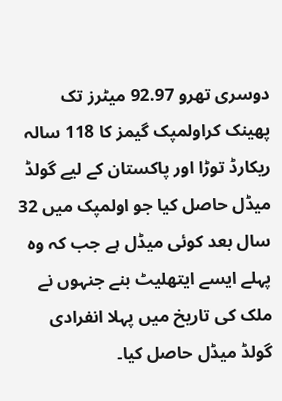دوسری تھرو 92.97 میٹرز تک پھینک کراولمپک گیمز کا 118 سالہ ریکارڈ توڑا اور پاکستان کے لیے گولڈ میڈل حاصل کیا جو اولمپک میں 32 سال بعد کوئی میڈل ہے جب کہ وہ پہلے ایسے ایتھلیٹ بنے جنہوں نے ملک کی تاریخ میں پہلا انفرادی گولڈ میڈل حاصل کیا۔